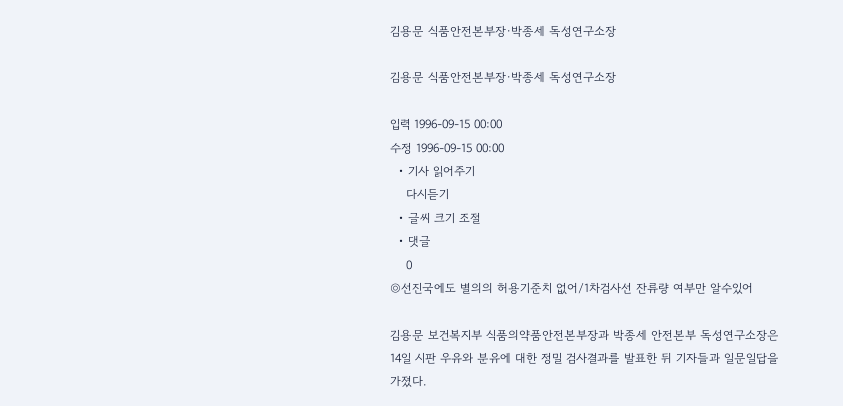김용문 식품안전본부장·박종세 독성연구소장

김용문 식품안전본부장·박종세 독성연구소장

입력 1996-09-15 00:00
수정 1996-09-15 00:00
  • 기사 읽어주기
    다시듣기
  • 글씨 크기 조절
  • 댓글
    0
◎선진국에도 별의의 허용기준치 없어/1차검사선 잔류량 여부만 알수있어

김용문 보건복지부 식품의약품안전본부장과 박종세 안전본부 독성연구소장은 14일 시판 우유와 분유에 대한 정밀 검사결과를 발표한 뒤 기자들과 일문일답을 가졌다.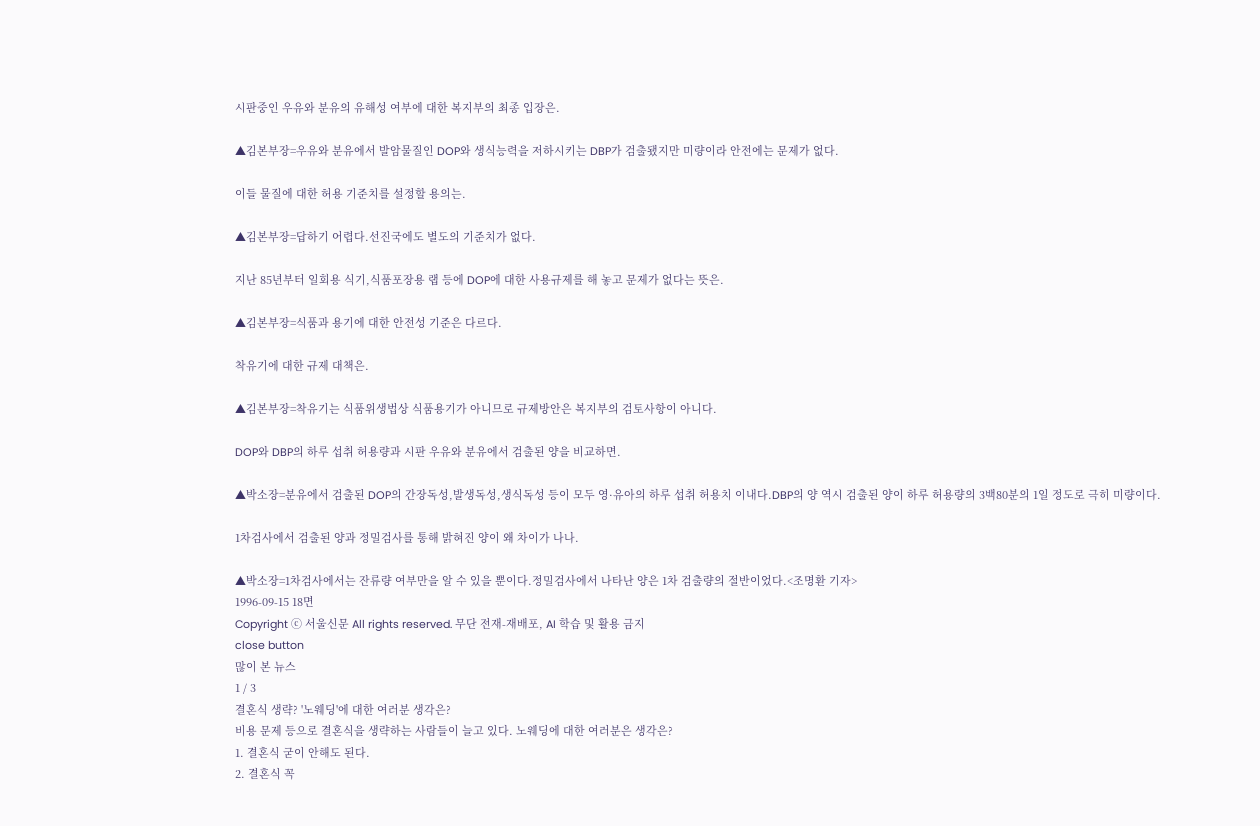시판중인 우유와 분유의 유해성 여부에 대한 복지부의 최종 입장은.

▲김본부장=우유와 분유에서 발암물질인 DOP와 생식능력을 저하시키는 DBP가 검출됐지만 미량이라 안전에는 문제가 없다.

이들 물질에 대한 허용 기준치를 설정할 용의는.

▲김본부장=답하기 어렵다.선진국에도 별도의 기준치가 없다.

지난 85년부터 일회용 식기,식품포장용 랩 등에 DOP에 대한 사용규제를 해 놓고 문제가 없다는 뜻은.

▲김본부장=식품과 용기에 대한 안전성 기준은 다르다.

착유기에 대한 규제 대책은.

▲김본부장=착유기는 식품위생법상 식품용기가 아니므로 규제방안은 복지부의 검토사항이 아니다.

DOP와 DBP의 하루 섭취 허용량과 시판 우유와 분유에서 검출된 양을 비교하면.

▲박소장=분유에서 검출된 DOP의 간장독성,발생독성,생식독성 등이 모두 영·유아의 하루 섭취 허용치 이내다.DBP의 양 역시 검출된 양이 하루 허용량의 3백80분의 1일 정도로 극히 미량이다.

1차검사에서 검출된 양과 정밀검사를 통해 밝혀진 양이 왜 차이가 나나.

▲박소장=1차검사에서는 잔류량 여부만을 알 수 있을 뿐이다.정밀검사에서 나타난 양은 1차 검출량의 절반이었다.<조명환 기자>
1996-09-15 18면
Copyright ⓒ 서울신문 All rights reserved. 무단 전재-재배포, AI 학습 및 활용 금지
close button
많이 본 뉴스
1 / 3
결혼식 생략? '노웨딩'에 대한 여러분 생각은?
비용 문제 등으로 결혼식을 생략하는 사람들이 늘고 있다. 노웨딩에 대한 여러분은 생각은?
1. 결혼식 굳이 안해도 된다.
2. 결혼식 꼭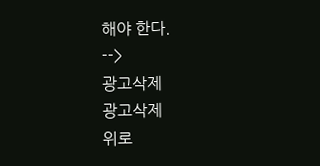해야 한다.
-->
광고삭제
광고삭제
위로